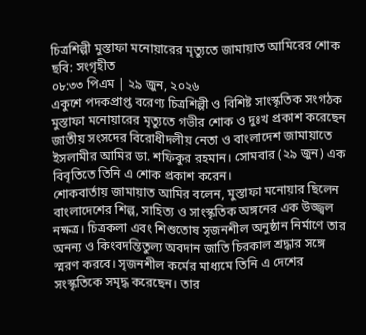চিত্রশিল্পী মুস্তাফা মনোয়ারের মৃত্যুতে জামায়াত আমিরের শোক
ছবি: সংগৃহীত
০৮:৩৩ পিএম | ২৯ জুন, ২০২৬
একুশে পদকপ্রাপ্ত বরেণ্য চিত্রশিল্পী ও বিশিষ্ট সাংস্কৃতিক সংগঠক মুস্তাফা মনোয়ারের মৃত্যুতে গভীর শোক ও দুঃখ প্রকাশ করেছেন জাতীয় সংসদের বিরোধীদলীয় নেতা ও বাংলাদেশ জামায়াতে ইসলামীর আমির ডা. শফিকুর রহমান। সোমবার (২৯ জুন) এক বিবৃতিতে তিনি এ শোক প্রকাশ করেন।
শোকবার্তায় জামায়াত আমির বলেন, মুস্তাফা মনোয়ার ছিলেন বাংলাদেশের শিল্প, সাহিত্য ও সাংস্কৃতিক অঙ্গনের এক উজ্জ্বল নক্ষত্র। চিত্রকলা এবং শিশুতোষ সৃজনশীল অনুষ্ঠান নির্মাণে তার অনন্য ও কিংবদন্তিতুল্য অবদান জাতি চিরকাল শ্রদ্ধার সঙ্গে স্মরণ করবে। সৃজনশীল কর্মের মাধ্যমে তিনি এ দেশের সংস্কৃতিকে সমৃদ্ধ করেছেন। তার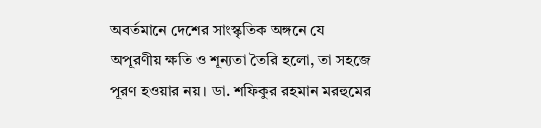অবর্তমানে দেশের সাংস্কৃতিক অঙ্গনে যে অপূরণীয় ক্ষতি ও শূন্যতা তৈরি হলো, তা সহজে পূরণ হওয়ার নয়। ডা. শফিকুর রহমান মরহুমের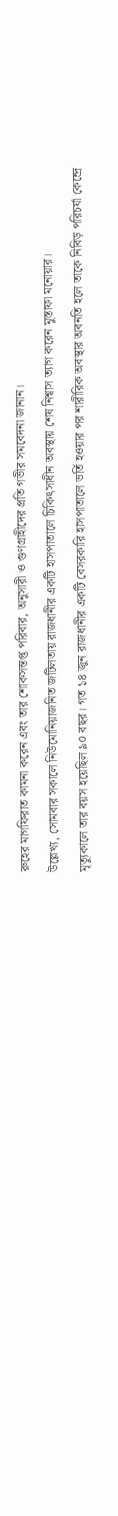রুহের মাগফিরাত কামনা করেন এবং তার শোকসন্তপ্ত পরিবার, অনুসারী ও গুণগ্রাহীদের প্রতি গভীর সমবেদনা জানান।
উল্লেখ্য, সোমবার সকালে নিউমোনিয়াজনিত জটিলতায় রাজধানীর একটি হাসপাতালে চিকিৎসাধীন অবস্থায় শেষ নিশ্বাস ত্যাগ করেন মুস্তাফা মনোয়ার।
মৃত্যুকালে তার বয়স হয়েছিল ৯০ বছর। গত ১৪ জুন রাজধানীর একটি বেসরকারি হাসপাতালে ভর্তি হওয়ার পর শারীরিক অবস্থার অবনতি হলে তাকে নিবিড় পরিচর্যা কেন্দ্রে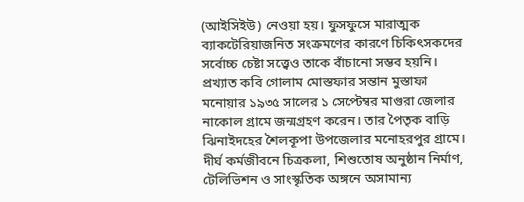(আইসিইউ) নেওয়া হয়। ফুসফুসে মারাত্মক ব্যাকটেরিয়াজনিত সংক্রমণের কারণে চিকিৎসকদের সর্বোচ্চ চেষ্টা সত্ত্বেও তাকে বাঁচানো সম্ভব হয়নি।
প্রখ্যাত কবি গোলাম মোস্তফার সন্তান মুস্তাফা মনোয়ার ১৯৩৫ সালের ১ সেপ্টেম্বর মাগুরা জেলার নাকোল গ্রামে জন্মগ্রহণ করেন। তার পৈতৃক বাড়ি ঝিনাইদহের শৈলকূপা উপজেলার মনোহরপুর গ্রামে। দীর্ঘ কর্মজীবনে চিত্রকলা, শিশুতোষ অনুষ্ঠান নির্মাণ, টেলিভিশন ও সাংস্কৃতিক অঙ্গনে অসামান্য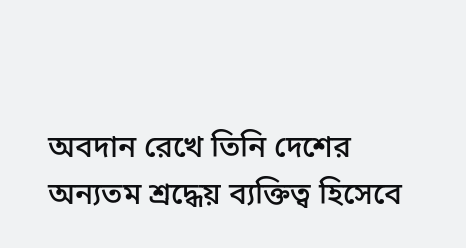অবদান রেখে তিনি দেশের অন্যতম শ্রদ্ধেয় ব্যক্তিত্ব হিসেবে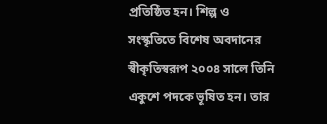প্রতিষ্ঠিত হন। শিল্প ও সংস্কৃতিতে বিশেষ অবদানের স্বীকৃতিস্বরূপ ২০০৪ সালে তিনি একুশে পদকে ভূষিত হন। তার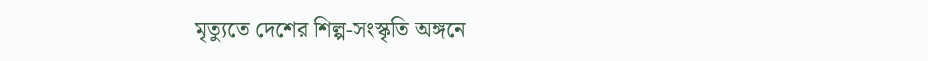মৃত্যুতে দেশের শিল্প-সংস্কৃতি অঙ্গনে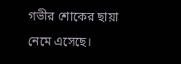গভীর শোকের ছায়া নেমে এসেছে।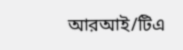আরআই/টিএ